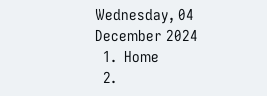Wednesday, 04 December 2024
  1.  Home
  2.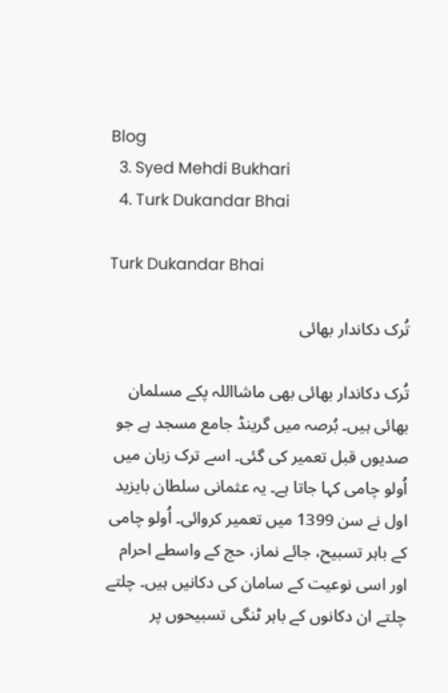Blog
  3. Syed Mehdi Bukhari
  4. Turk Dukandar Bhai

Turk Dukandar Bhai

تُرک دکاندار بھائی

تُرک دکاندار بھائی بھی ماشااللہ پکے مسلمان بھائی ہیں۔ بُرصہ میں گرینڈ جامع مسجد ہے جو صدیوں قبل تعمیر کی گئی۔ اسے ترک زبان میں اُولو چامی کہا جاتا ہے۔ یہ عثمانی سلطان بایزید اول نے سن 1399 میں تعمیر کروائی۔ اُولو چامی کے باہر تسبیح، جائے نماز، حج کے واسطے احرام اور اسی نوعیت کے سامان کی دکانیں ہیں۔ چلتے چلتے ان دکانوں کے باہر ٹنگی تسبیحوں پر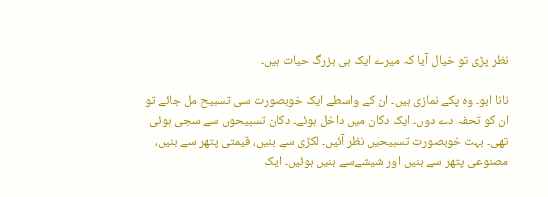نظر پڑی تو خیال آیا کہ میرے ایک ہی بزرگ حیات ہیں۔

نانا ابو۔ وہ پکے نمازی ہیں۔ ان کے واسطے ایک خوبصورت سی تسبیح مل جائے تو ان کو تحفہ دے دوں۔ ایک دکان میں داخل ہوئے۔ دکان تسبیحوں سے سجی ہوئی تھی۔ بہت خوبصورت تسبیحیں نظر آئیں۔ لکڑی سے بنیں، قیمتی پتھر سے بنیں، مصنوعی پتھر سے بنیں اور شیشےسے بنیں ہوئیں۔ ایک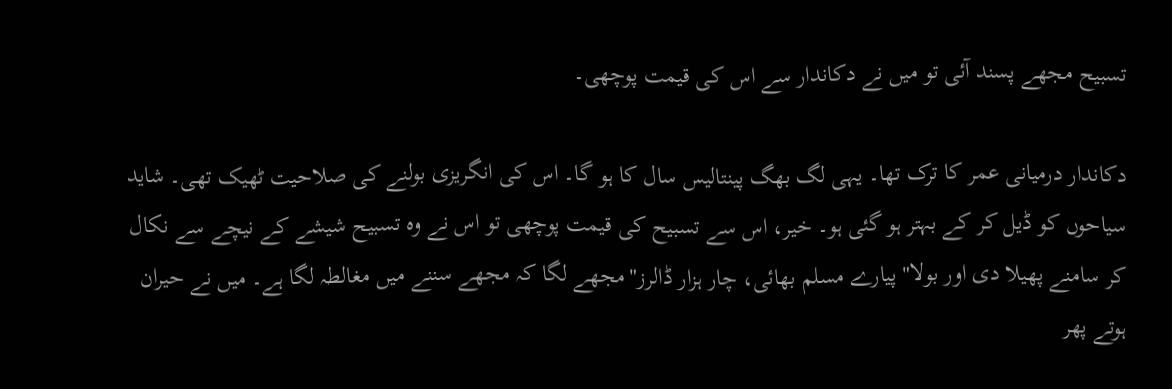تسبیح مجھے پسند آئی تو میں نے دکاندار سے اس کی قیمت پوچھی۔

دکاندار درمیانی عمر کا ترک تھا۔ یہی لگ بھگ پینتالیس سال کا ہو گا۔ اس کی انگریزی بولنے کی صلاحیت ٹھیک تھی۔ شاید سیاحوں کو ڈیل کر کے بہتر ہو گئی ہو۔ خیر، اس سے تسبیح کی قیمت پوچھی تو اس نے وہ تسبیح شیشے کے نیچے سے نکال کر سامنے پھیلا دی اور بولا"پیارے مسلم بھائی، چار ہزار ڈالرز"مجھے لگا کہ مجھے سننے میں مغالطہ لگا ہے۔ میں نے حیران ہوتے پھر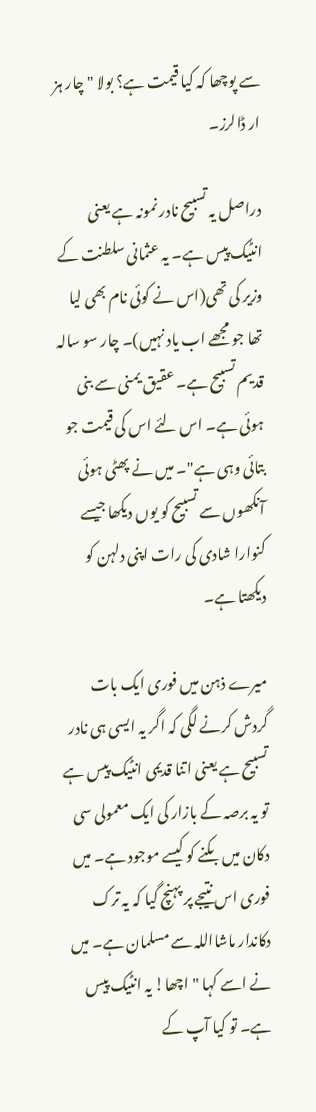سے پوچھا کہ کیا قیمت ہے؟ بولا " چار ہز ار ڈالرز۔

دراصل یہ تسبیح نادر نمونہ ہے یعنی انٹیک پیس ہے۔ یہ عثمانی سلطنت کے وزیر کی تھی(اس نے کوئی نام بھی لیا تھا جو مجھے اب یاد نہیں)۔ چار سو سالہ قدیم تسبیح ہے۔ عقیق یمنی سے بنی ہوئی ہے۔ اس لئے اس کی قیمت جو بتائی وہی ہے"۔ میں نے پھٹی ہوئی آنکھوں سے تسبیح کو یوں دیکھا جیسے کنوارا شادی کی رات اپنی دلہن کو دیکھتا ہے۔

میرے ذہن میں فوری ایک بات گردش کرنے لگی کہ اگر یہ ایسی ہی نادر تسبیح ہے یعنی اتنا قدیمی انٹیک پیس ہے تو یہ برصہ کے بازار کی ایک معمولی سی دکان میں بکنے کو کیسے موجود ہے۔ میں فوری اس نتیجے پر پہنچ گیا کہ یہ ترک دکاندار ماشااللہ سے مسلمان ہے۔ میں نے اسے کہا " اچھا! یہ انٹیک پیس ہے۔ تو کیا آپ کے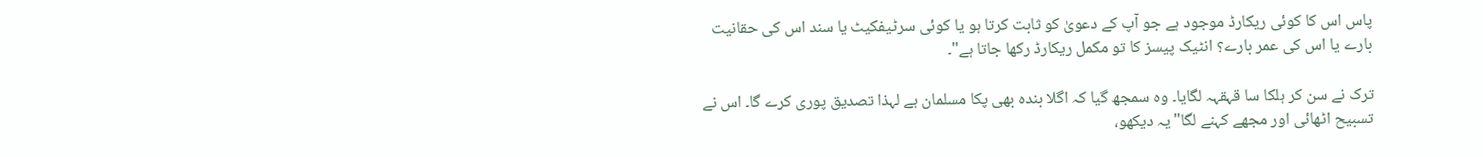پاس اس کا کوئی ریکارڈ موجود ہے جو آپ کے دعویٰ کو ثابت کرتا ہو یا کوئی سرٹیفکیٹ یا سند اس کی حقانیت بارے یا اس کی عمر بارے؟ انٹیک پیسز کا تو مکمل ریکارڈ رکھا جاتا ہے"۔

ترک نے سن کر ہلکا سا قہقہہ لگایا۔ وہ سمجھ گیا کہ اگلا بندہ بھی پکا مسلمان ہے لہذا تصدیق پوری کرے گا۔ اس نے تسبیح اٹھائی اور مجھے کہنے لگا"یہ دیکھو،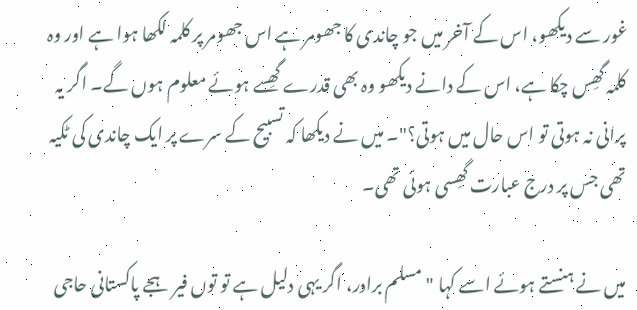غور سے دیکھو، اس کے آخر میں جو چاندی کا جھومر ہے اس جھومر پر کلمہ لکھا ہوا ہے اور وہ کلمہ گھِس چکا ہے، اس کے دانے دیکھو وہ بھی قدرے گھِسے ہوئے معلوم ہوں گے۔ اگر یہ پرانی نہ ہوتی تو اس حال میں ہوتی؟"۔ میں نے دیکھا کہ تسبیح کے سرے پر ایک چاندی کی ٹکیہ تھی جس پر درج عبارت گھِسی ہوئی تھی۔

میں نے ہنستے ہوئے اسے کہا " مسلم برادر، اگر یہی دلیل ہے تو توں فیر ہجے پاکستانی حاجی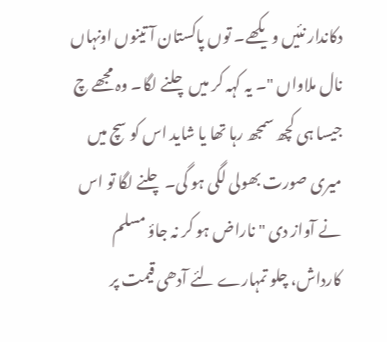دکاندار نئیں ویکھے۔ توں پاکستان آ تینوں اونہاں نال ملاواں "۔ یہ کہہ کر میں چلنے لگا۔ وہ مجھے چ جیسا ہی کچھ سمجھ رہا تھا یا شاید اس کو سچ میں میری صورت بھولی لگی ہو گی۔ چلنے لگا تو اس نے آواز دی " ناراض ہو کر نہ جاؤ مسلم کارداش، چلو تمہارے لئے آدھی قیمت پر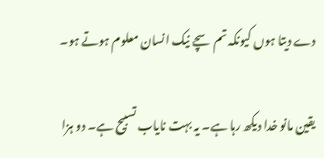دے دیتا ہوں کیونکہ تم سچے نیک انسان معلوم ہوتے ہو۔

یقین مانو خدا دیکھ رہا ہے۔ یہ بہت نایاب تسبیح ہے۔ دو ہزا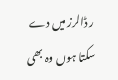ر ڈالرز میں دے سکتا ہوں وہ بھی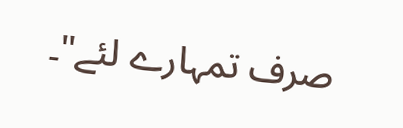صرف تمہارے لئے"۔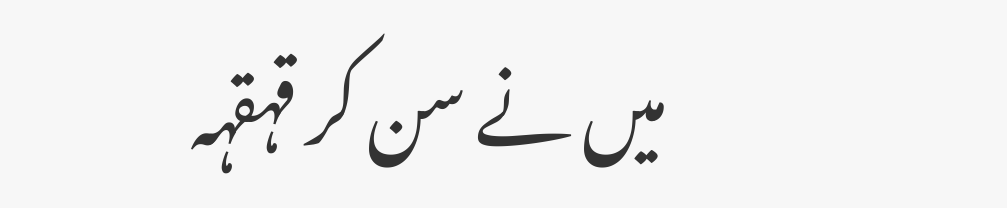میں نے سن کر قہقہہ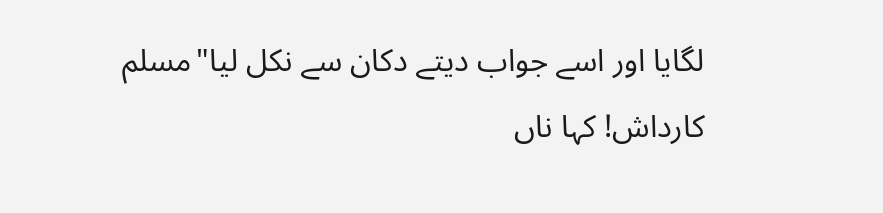لگایا اور اسے جواب دیتے دکان سے نکل لیا"مسلم کارداش! کہا ناں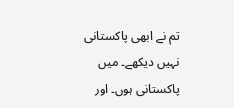تم نے ابھی پاکستانی نہیں دیکھے۔ میں پاکستانی ہوں۔ اور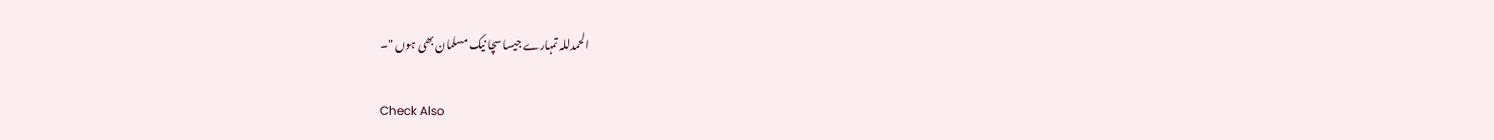الحمدللہ تمہارے جیسا سچا نیک مسلمان بھی ہوں "۔

Check Also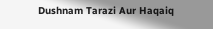Dushnam Tarazi Aur Haqaiq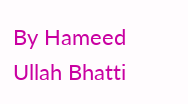By Hameed Ullah Bhatti